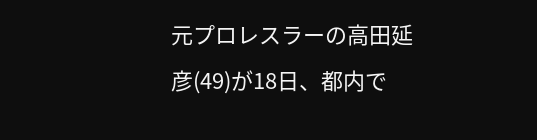元プロレスラーの高田延彦(49)が18日、都内で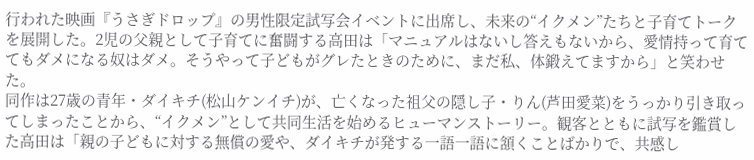行われた映画『うさぎドロップ』の男性限定試写会イベントに出席し、未来の“イクメン”たちと子育てトークを展開した。2児の父親として子育てに奮闘する高田は「マニュアルはないし答えもないから、愛情持って育ててもダメになる奴はダメ。そうやって子どもがグレたときのために、まだ私、体鍛えてますから」と笑わせた。
同作は27歳の青年・ダイキチ(松山ケンイチ)が、亡くなった祖父の隠し子・りん(芦田愛菜)をうっかり引き取ってしまったことから、“イクメン”として共同生活を始めるヒューマンストーリー。観客とともに試写を鑑賞した高田は「親の子どもに対する無償の愛や、ダイキチが発する一語一語に頷くことばかりで、共感し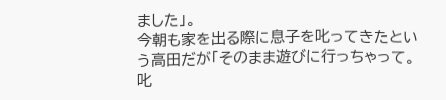ました」。
今朝も家を出る際に息子を叱ってきたという高田だが「そのまま遊びに行っちゃって。叱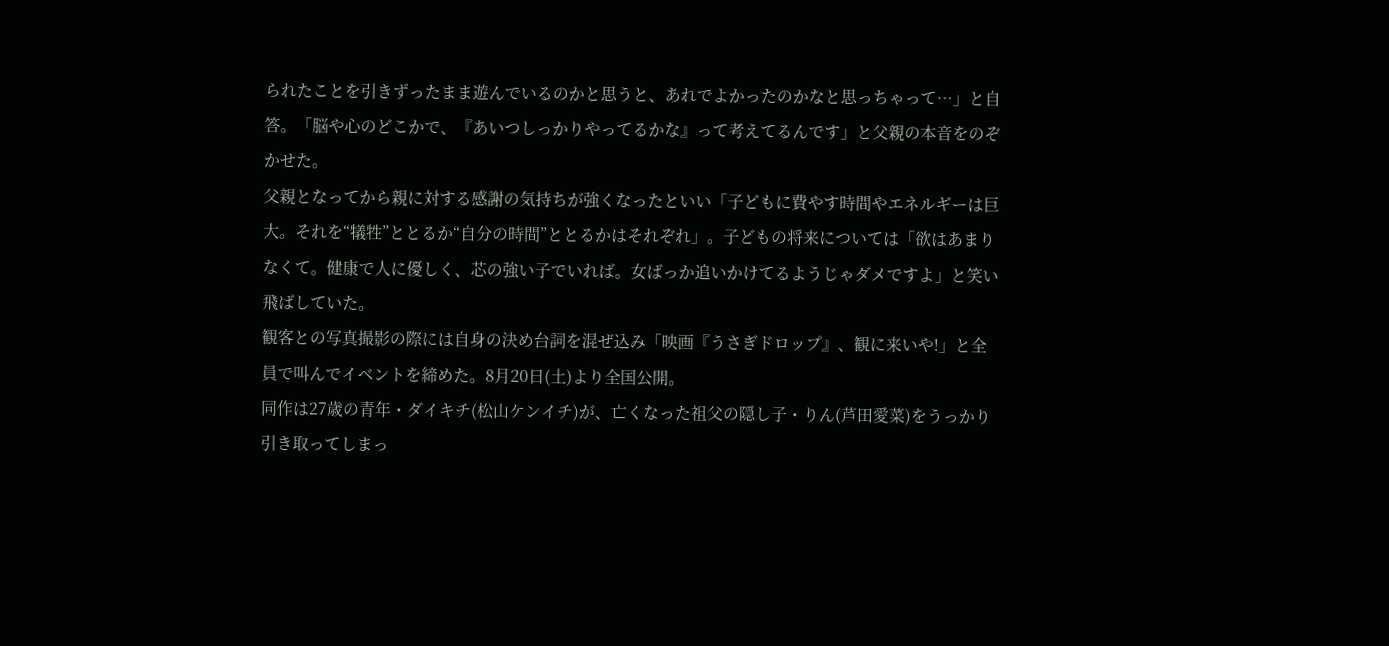られたことを引きずったまま遊んでいるのかと思うと、あれでよかったのかなと思っちゃって…」と自答。「脳や心のどこかで、『あいつしっかりやってるかな』って考えてるんです」と父親の本音をのぞかせた。
父親となってから親に対する感謝の気持ちが強くなったといい「子どもに費やす時間やエネルギーは巨大。それを“犠牲”ととるか“自分の時間”ととるかはそれぞれ」。子どもの将来については「欲はあまりなくて。健康で人に優しく、芯の強い子でいれば。女ばっか追いかけてるようじゃダメですよ」と笑い飛ばしていた。
観客との写真撮影の際には自身の決め台詞を混ぜ込み「映画『うさぎドロップ』、観に来いや!」と全員で叫んでイベントを締めた。8月20日(土)より全国公開。
同作は27歳の青年・ダイキチ(松山ケンイチ)が、亡くなった祖父の隠し子・りん(芦田愛菜)をうっかり引き取ってしまっ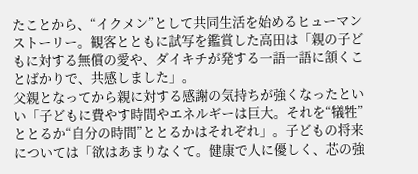たことから、“イクメン”として共同生活を始めるヒューマンストーリー。観客とともに試写を鑑賞した高田は「親の子どもに対する無償の愛や、ダイキチが発する一語一語に頷くことばかりで、共感しました」。
父親となってから親に対する感謝の気持ちが強くなったといい「子どもに費やす時間やエネルギーは巨大。それを“犠牲”ととるか“自分の時間”ととるかはそれぞれ」。子どもの将来については「欲はあまりなくて。健康で人に優しく、芯の強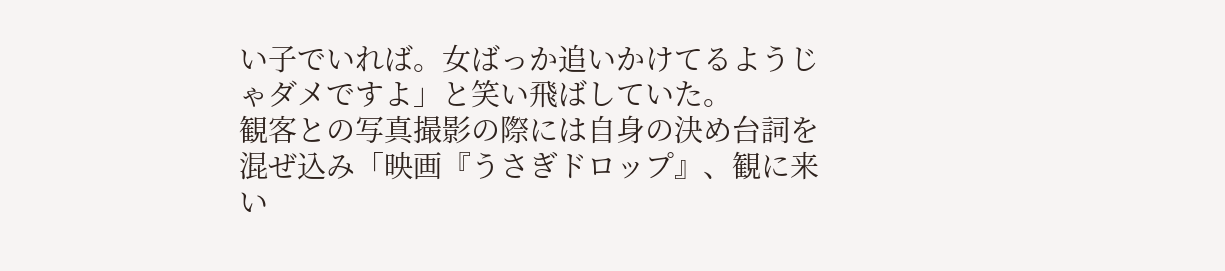い子でいれば。女ばっか追いかけてるようじゃダメですよ」と笑い飛ばしていた。
観客との写真撮影の際には自身の決め台詞を混ぜ込み「映画『うさぎドロップ』、観に来い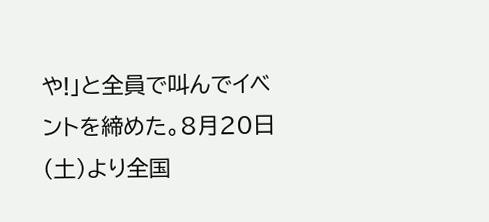や!」と全員で叫んでイベントを締めた。8月20日(土)より全国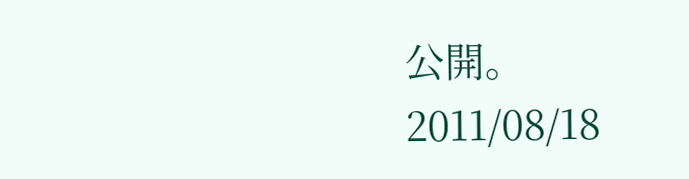公開。
2011/08/18